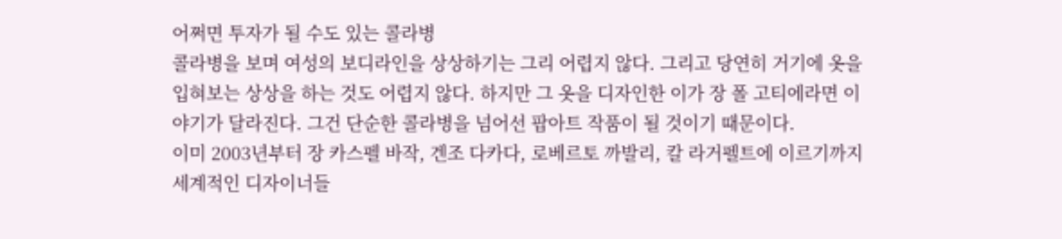어쩌면 투자가 될 수도 있는 콜라병
콜라병을 보며 여성의 보디라인을 상상하기는 그리 어렵지 않다. 그리고 당연히 거기에 옷을 입혀보는 상상을 하는 것도 어렵지 않다. 하지만 그 옷을 디자인한 이가 장 폴 고티에라면 이야기가 달라진다. 그건 단순한 콜라병을 넘어선 팝아트 작품이 될 것이기 때문이다.
이미 2003년부터 장 카스펠 바작, 겐조 다카다, 로베르토 까발리, 칼 라거펠트에 이르기까지 세계적인 디자이너들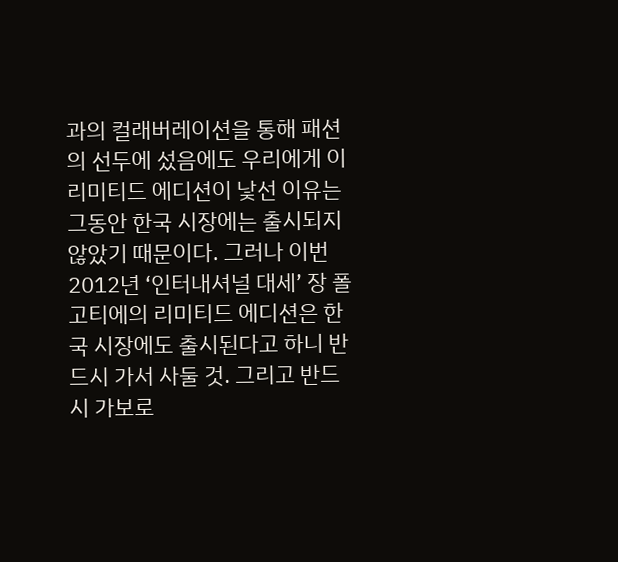과의 컬래버레이션을 통해 패션의 선두에 섰음에도 우리에게 이 리미티드 에디션이 낯선 이유는 그동안 한국 시장에는 출시되지 않았기 때문이다. 그러나 이번 2012년 ‘인터내셔널 대세’ 장 폴 고티에의 리미티드 에디션은 한국 시장에도 출시된다고 하니 반드시 가서 사둘 것. 그리고 반드시 가보로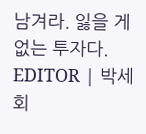남겨라. 잃을 게 없는 투자다.
EDITOR | 박세회